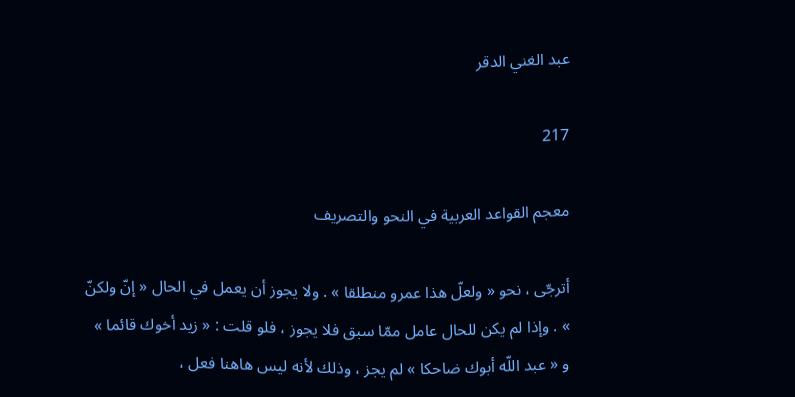عبد الغني الدقر

217

معجم القواعد العربية في النحو والتصريف

أترجّى ، نحو « ولعلّ هذا عمرو منطلقا » . ولا يجوز أن يعمل في الحال « إنّ ولكنّ » . وإذا لم يكن للحال عامل ممّا سبق فلا يجوز ، فلو قلت : « زيد أخوك قائما » و « عبد اللّه أبوك ضاحكا » لم يجز ، وذلك لأنه ليس هاهنا فعل ،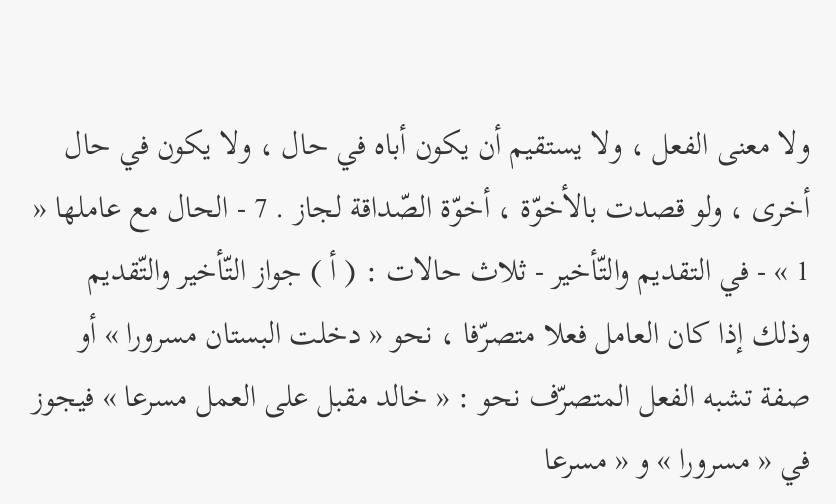ولا معنى الفعل ، ولا يستقيم أن يكون أباه في حال ، ولا يكون في حال أخرى ، ولو قصدت بالأخوّة ، أخوّة الصّداقة لجاز . 7 - الحال مع عاملها « 1 » - في التقديم والتّأخير - ثلاث حالات : ( أ ) جواز التّأخير والتّقديم وذلك إذا كان العامل فعلا متصرّفا ، نحو « دخلت البستان مسرورا » أو صفة تشبه الفعل المتصرّف نحو : « خالد مقبل على العمل مسرعا » فيجوز في « مسرورا » و « مسرعا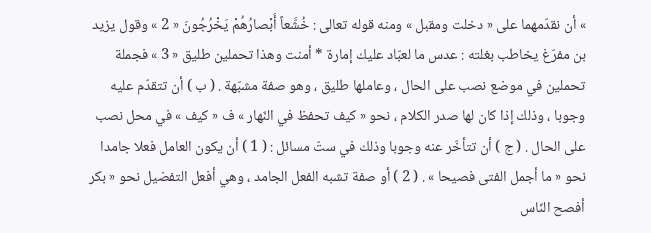» أن نقدّمهما على « دخلت ومقبل » ومنه قوله تعالى : خُشَّعاً أَبْصارُهُمْ يَخْرُجُونَ « 2 » وقول يزيد بن مفرّغ يخاطب بغلته : عدس ما لعبّاد عليك إمارة * أمنت وهذا تحملين طليق « 3 » فجملة تحملين في موضع نصب على الحال ، وعاملها طليق ، وهو صفة مشبّهة . ( ب ) أن تتقدّم عليه وجوبا ، وذلك إذا كان لها صدر الكلام ، نحو « كيف تحفظ في النّهار » ف « كيف » في محل نصب على الحال . ( ج ) أن تتأخّر عنه وجوبا وذلك في ستّ مسائل : ( 1 ) أن يكون العامل فعلا جامدا نحو « ما أجمل الفتى فصيحا » . ( 2 ) أو صفة تشبه الفعل الجامد ، وهي أفعل التفضيل نحو « بكر أفصح النّاس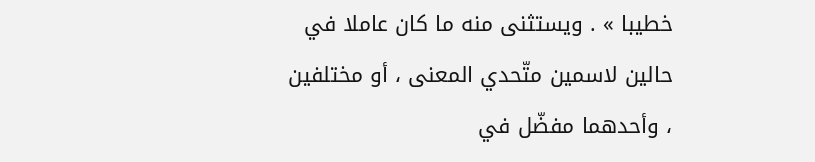خطيبا » . ويستثنى منه ما كان عاملا في حالين لاسمين متّحدي المعنى ، أو مختلفين ، وأحدهما مفضّل في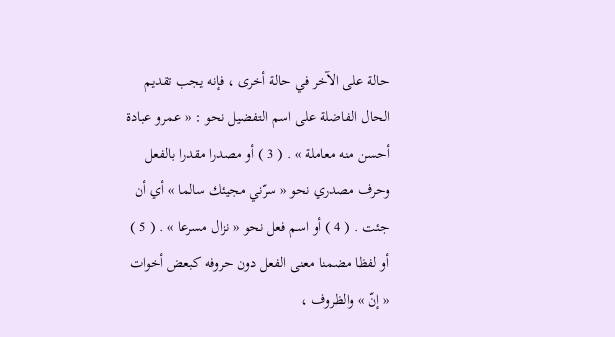حالة على الآخر في حالة أخرى ، فإنه يجب تقديم الحال الفاضلة على اسم التفضيل نحو : « عمرو عبادة أحسن منه معاملة » . ( 3 ) أو مصدرا مقدرا بالفعل وحرف مصدري نحو « سرّني مجيئك سالما » أي أن جئت . ( 4 ) أو اسم فعل نحو « نزال مسرعا » . ( 5 ) أو لفظا مضمنا معنى الفعل دون حروفه كبعض أخوات « إنّ » والظروف ،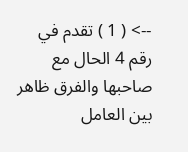--> ( 1 ) تقدم في رقم 4 الحال مع صاحبها والفرق ظاهر بين العامل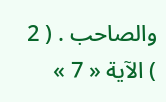والصاحب . ( 2 ) الآية « 7 »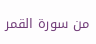من سورة القمر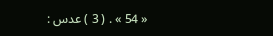« 54 » . ( 3 ) عدس :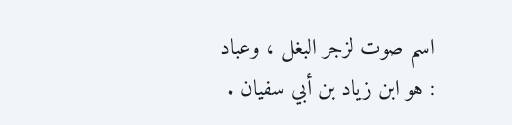اسم صوت لزجر البغل ، وعباد : هو ابن زياد بن أبي سفيان .